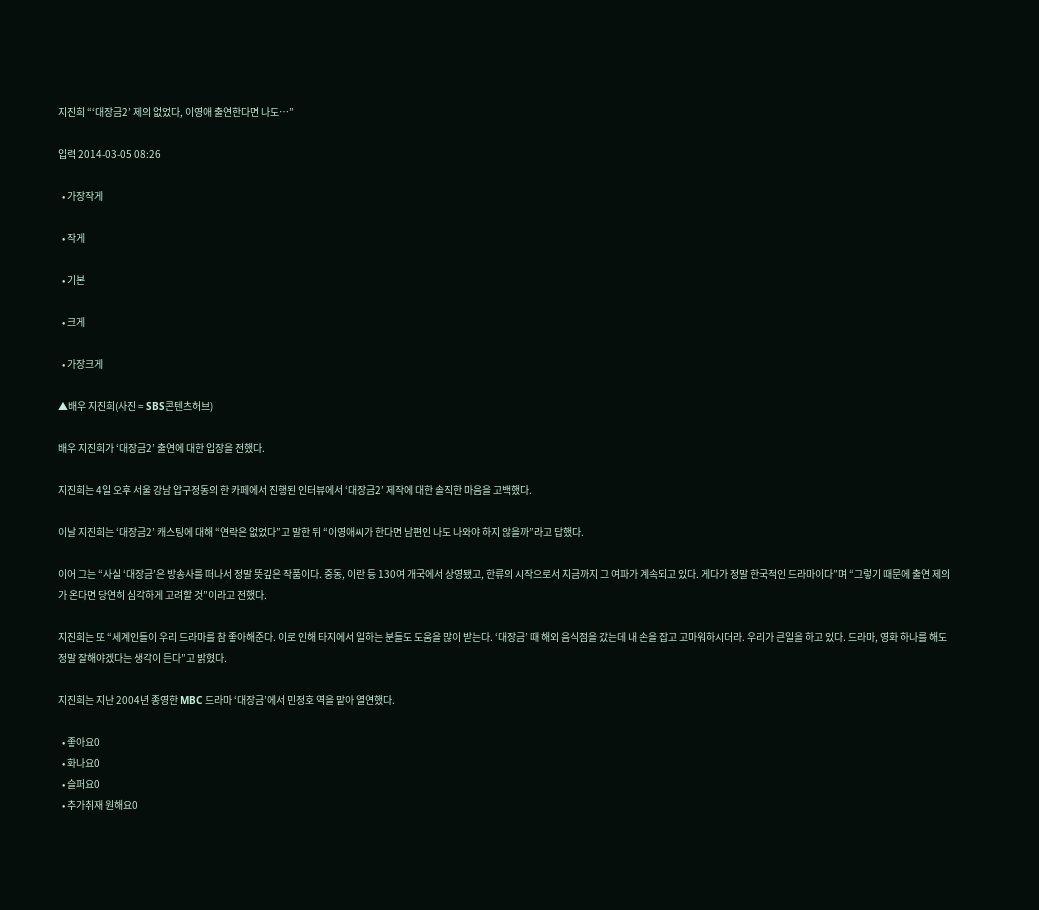지진희 “‘대장금2’ 제의 없었다, 이영애 출연한다면 나도…”

입력 2014-03-05 08:26

  • 가장작게

  • 작게

  • 기본

  • 크게

  • 가장크게

▲배우 지진희(사진 = SBS콘텐츠허브)

배우 지진희가 ‘대장금2’ 출연에 대한 입장을 전했다.

지진희는 4일 오후 서울 강남 압구정동의 한 카페에서 진행된 인터뷰에서 ‘대장금2’ 제작에 대한 솔직한 마음을 고백했다.

이날 지진희는 ‘대장금2’ 캐스팅에 대해 “연락은 없었다”고 말한 뒤 “이영애씨가 한다면 남편인 나도 나와야 하지 않을까”라고 답했다.

이어 그는 “사실 ‘대장금’은 방송사를 떠나서 정말 뜻깊은 작품이다. 중동, 이란 등 130여 개국에서 상영됐고, 한류의 시작으로서 지금까지 그 여파가 계속되고 있다. 게다가 정말 한국적인 드라마이다”며 “그렇기 때문에 출연 제의가 온다면 당연히 심각하게 고려할 것”이라고 전했다.

지진희는 또 “세계인들이 우리 드라마를 참 좋아해준다. 이로 인해 타지에서 일하는 분들도 도움을 많이 받는다. ‘대장금’ 때 해외 음식점을 갔는데 내 손을 잡고 고마워하시더라. 우리가 큰일을 하고 있다. 드라마, 영화 하나를 해도 정말 잘해야겠다는 생각이 든다”고 밝혔다.

지진희는 지난 2004년 종영한 MBC 드라마 ‘대장금’에서 민정호 역을 맡아 열연했다.

  • 좋아요0
  • 화나요0
  • 슬퍼요0
  • 추가취재 원해요0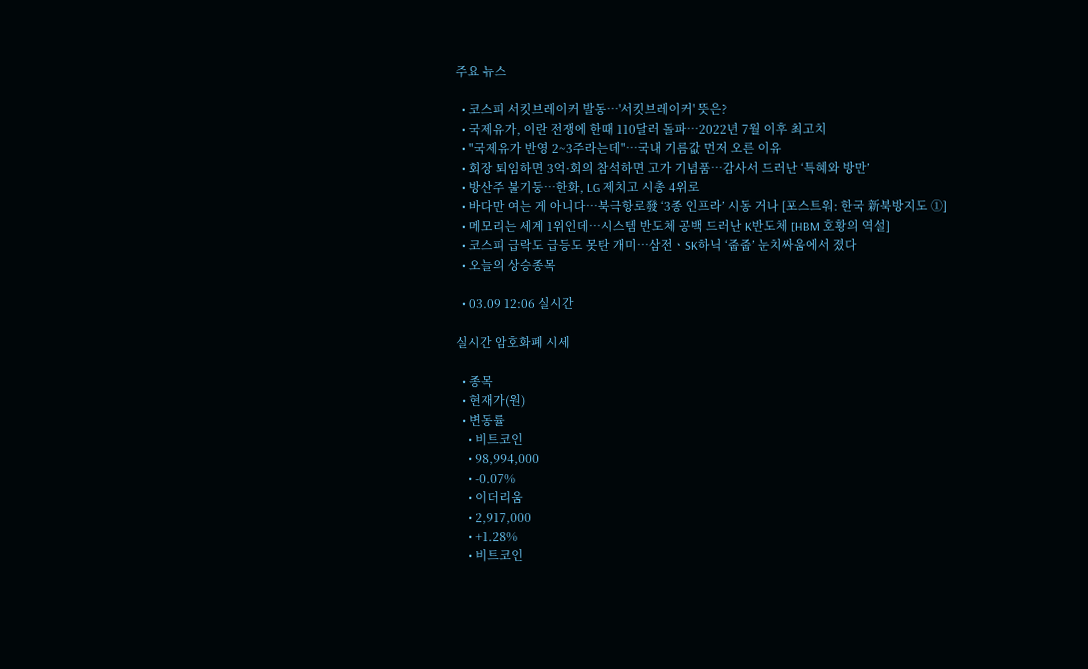주요 뉴스

  • 코스피 서킷브레이커 발동…'서킷브레이커' 뜻은?
  • 국제유가, 이란 전쟁에 한때 110달러 돌파…2022년 7월 이후 최고치
  • "국제유가 반영 2~3주라는데"…국내 기름값 먼저 오른 이유
  • 회장 퇴임하면 3억·회의 참석하면 고가 기념품…감사서 드러난 ‘특혜와 방만’
  • 방산주 불기둥…한화, LG 제치고 시총 4위로
  • 바다만 여는 게 아니다…북극항로發 ‘3종 인프라’ 시동 거나 [포스트워: 한국 新북방지도 ①]
  • 메모리는 세계 1위인데…시스템 반도체 공백 드러난 K반도체 [HBM 호황의 역설]
  • 코스피 급락도 급등도 못탄 개미⋯삼전ㆍSK하닉 ‘줍줍’ 눈치싸움에서 졌다
  • 오늘의 상승종목

  • 03.09 12:06 실시간

실시간 암호화폐 시세

  • 종목
  • 현재가(원)
  • 변동률
    • 비트코인
    • 98,994,000
    • -0.07%
    • 이더리움
    • 2,917,000
    • +1.28%
    • 비트코인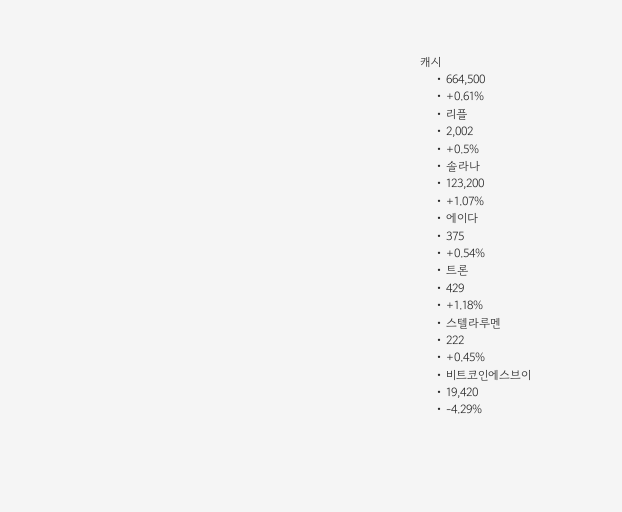캐시
    • 664,500
    • +0.61%
    • 리플
    • 2,002
    • +0.5%
    • 솔라나
    • 123,200
    • +1.07%
    • 에이다
    • 375
    • +0.54%
    • 트론
    • 429
    • +1.18%
    • 스텔라루멘
    • 222
    • +0.45%
    • 비트코인에스브이
    • 19,420
    • -4.29%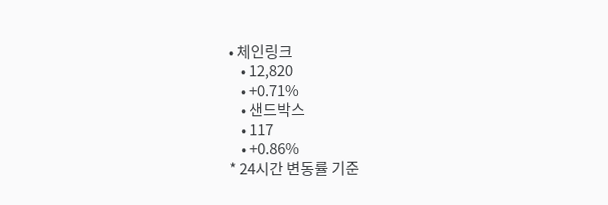• 체인링크
    • 12,820
    • +0.71%
    • 샌드박스
    • 117
    • +0.86%
* 24시간 변동률 기준